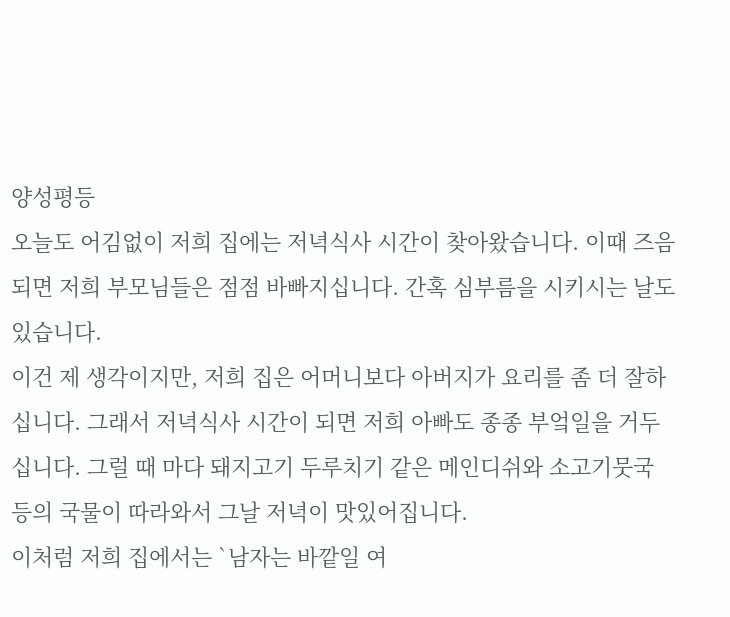양성평등
오늘도 어김없이 저희 집에는 저녁식사 시간이 찾아왔습니다. 이때 즈음 되면 저희 부모님들은 점점 바빠지십니다. 간혹 심부름을 시키시는 날도 있습니다.
이건 제 생각이지만, 저희 집은 어머니보다 아버지가 요리를 좀 더 잘하십니다. 그래서 저녁식사 시간이 되면 저희 아빠도 종종 부엌일을 거두십니다. 그럴 때 마다 돼지고기 두루치기 같은 메인디쉬와 소고기뭇국 등의 국물이 따라와서 그날 저녁이 맛있어집니다.
이처럼 저희 집에서는 `남자는 바깥일 여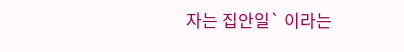자는 집안일` 이라는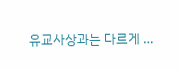유교사상과는 다르게 …